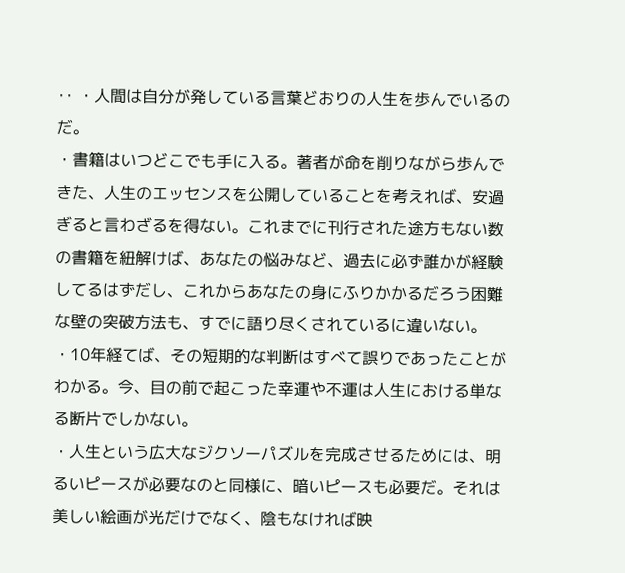‥ ・人間は自分が発している言葉どおりの人生を歩んでいるのだ。
・書籍はいつどこでも手に入る。著者が命を削りながら歩んできた、人生のエッセンスを公開していることを考えれば、安過ぎると言わざるを得ない。これまでに刊行された途方もない数の書籍を紐解けば、あなたの悩みなど、過去に必ず誰かが経験してるはずだし、これからあなたの身にふりかかるだろう困難な壁の突破方法も、すでに語り尽くされているに違いない。
・10年経てば、その短期的な判断はすべて誤りであったことがわかる。今、目の前で起こった幸運や不運は人生における単なる断片でしかない。
・人生という広大なジクソーパズルを完成させるためには、明るいピースが必要なのと同様に、暗いピースも必要だ。それは美しい絵画が光だけでなく、陰もなければ映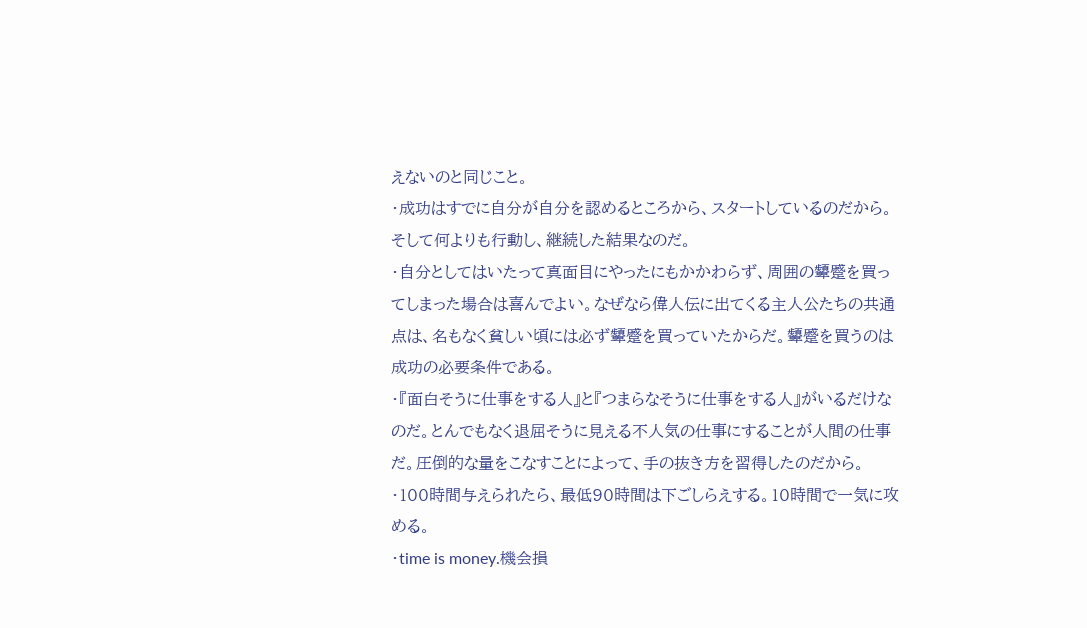えないのと同じこと。
・成功はすでに自分が自分を認めるところから、スタートしているのだから。そして何よりも行動し、継続した結果なのだ。
・自分としてはいたって真面目にやったにもかかわらず、周囲の顰蹙を買ってしまった場合は喜んでよい。なぜなら偉人伝に出てくる主人公たちの共通点は、名もなく貧しい頃には必ず顰蹙を買っていたからだ。顰蹙を買うのは成功の必要条件である。
・『面白そうに仕事をする人』と『つまらなそうに仕事をする人』がいるだけなのだ。とんでもなく退屈そうに見える不人気の仕事にすることが人間の仕事だ。圧倒的な量をこなすことによって、手の抜き方を習得したのだから。
・100時間与えられたら、最低90時間は下ごしらえする。10時間で一気に攻める。
・time is money.機会損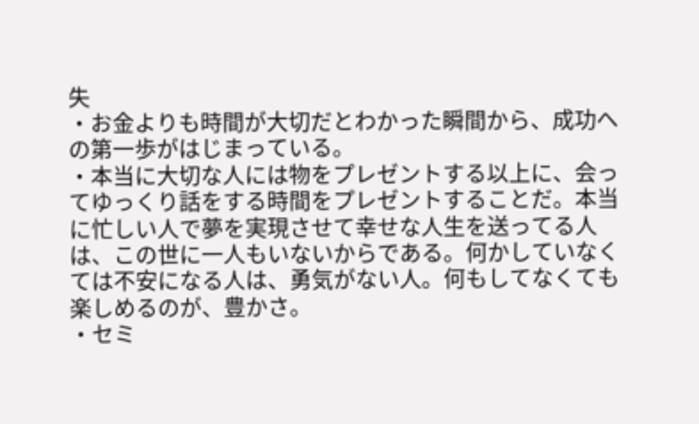失
・お金よりも時間が大切だとわかった瞬間から、成功への第一歩がはじまっている。
・本当に大切な人には物をプレゼントする以上に、会ってゆっくり話をする時間をプレゼントすることだ。本当に忙しい人で夢を実現させて幸せな人生を送ってる人は、この世に一人もいないからである。何かしていなくては不安になる人は、勇気がない人。何もしてなくても楽しめるのが、豊かさ。
・セミ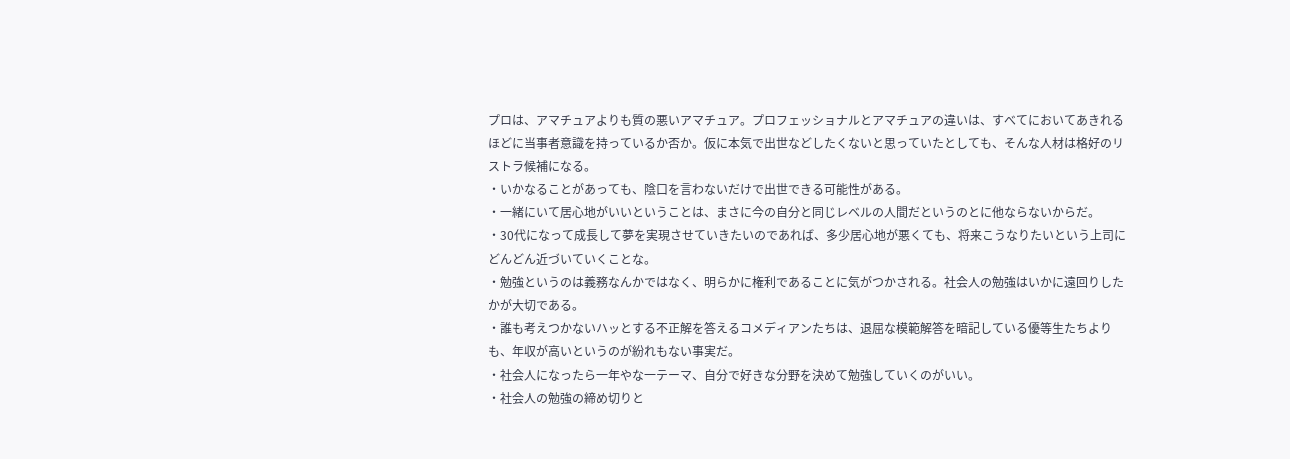プロは、アマチュアよりも質の悪いアマチュア。プロフェッショナルとアマチュアの違いは、すべてにおいてあきれるほどに当事者意識を持っているか否か。仮に本気で出世などしたくないと思っていたとしても、そんな人材は格好のリストラ候補になる。
・いかなることがあっても、陰口を言わないだけで出世できる可能性がある。
・一緒にいて居心地がいいということは、まさに今の自分と同じレベルの人間だというのとに他ならないからだ。
・30代になって成長して夢を実現させていきたいのであれば、多少居心地が悪くても、将来こうなりたいという上司にどんどん近づいていくことな。
・勉強というのは義務なんかではなく、明らかに権利であることに気がつかされる。社会人の勉強はいかに遠回りしたかが大切である。
・誰も考えつかないハッとする不正解を答えるコメディアンたちは、退屈な模範解答を暗記している優等生たちよりも、年収が高いというのが紛れもない事実だ。
・社会人になったら一年やな一テーマ、自分で好きな分野を決めて勉強していくのがいい。
・社会人の勉強の締め切りと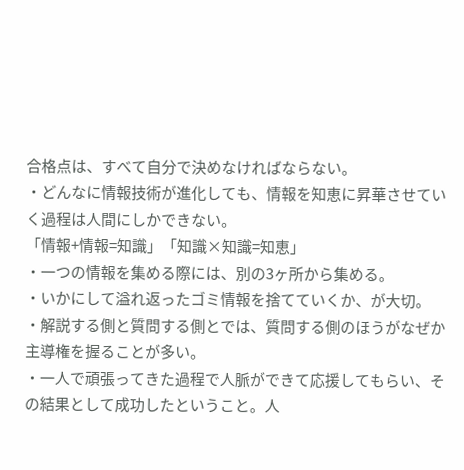合格点は、すべて自分で決めなければならない。
・どんなに情報技術が進化しても、情報を知恵に昇華させていく過程は人間にしかできない。
「情報+情報=知識」「知識×知識=知恵」
・一つの情報を集める際には、別の3ヶ所から集める。
・いかにして溢れ返ったゴミ情報を捨てていくか、が大切。
・解説する側と質問する側とでは、質問する側のほうがなぜか主導権を握ることが多い。
・一人で頑張ってきた過程で人脈ができて応援してもらい、その結果として成功したということ。人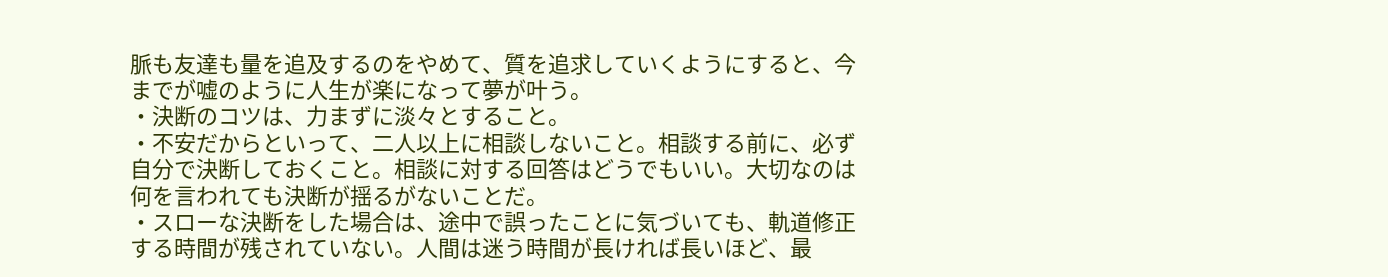脈も友達も量を追及するのをやめて、質を追求していくようにすると、今までが嘘のように人生が楽になって夢が叶う。
・決断のコツは、力まずに淡々とすること。
・不安だからといって、二人以上に相談しないこと。相談する前に、必ず自分で決断しておくこと。相談に対する回答はどうでもいい。大切なのは何を言われても決断が揺るがないことだ。
・スローな決断をした場合は、途中で誤ったことに気づいても、軌道修正する時間が残されていない。人間は迷う時間が長ければ長いほど、最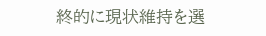終的に現状維持を選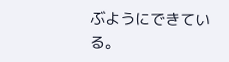ぶようにできている。